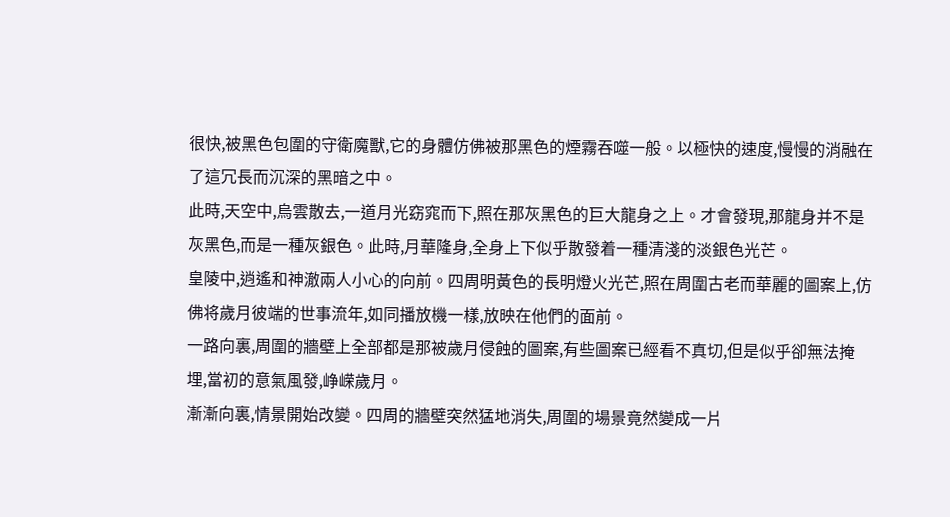很快,被黑色包圍的守衛魔獸,它的身體仿佛被那黑色的煙霧吞噬一般。以極快的速度,慢慢的消融在了這冗長而沉深的黑暗之中。
此時,天空中,烏雲散去,一道月光窈窕而下,照在那灰黑色的巨大龍身之上。才會發現,那龍身并不是灰黑色,而是一種灰銀色。此時,月華隆身,全身上下似乎散發着一種清淺的淡銀色光芒。
皇陵中,逍遙和神澈兩人小心的向前。四周明黃色的長明燈火光芒,照在周圍古老而華麗的圖案上,仿佛将歲月彼端的世事流年,如同播放機一樣,放映在他們的面前。
一路向裏,周圍的牆壁上全部都是那被歲月侵蝕的圖案,有些圖案已經看不真切,但是似乎卻無法掩埋,當初的意氣風發,峥嵘歲月。
漸漸向裏,情景開始改變。四周的牆壁突然猛地消失,周圍的場景竟然變成一片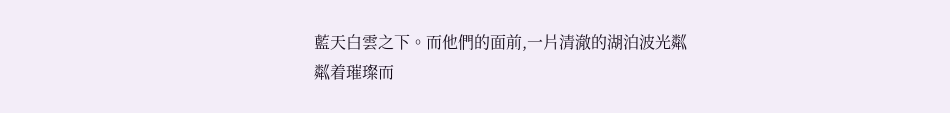藍天白雲之下。而他們的面前,一片清澈的湖泊波光粼粼着璀璨而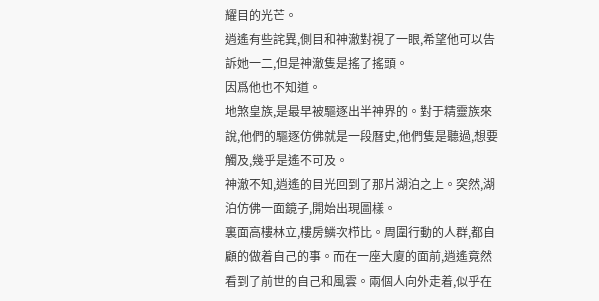耀目的光芒。
逍遙有些詫異,側目和神澈對視了一眼,希望他可以告訴她一二,但是神澈隻是搖了搖頭。
因爲他也不知道。
地煞皇族,是最早被驅逐出半神界的。對于精靈族來說,他們的驅逐仿佛就是一段曆史,他們隻是聽過,想要觸及,幾乎是遙不可及。
神澈不知,逍遙的目光回到了那片湖泊之上。突然,湖泊仿佛一面鏡子,開始出現圖樣。
裏面高樓林立,樓房鱗次栉比。周圍行動的人群,都自顧的做着自己的事。而在一座大廈的面前,逍遙竟然看到了前世的自己和風雲。兩個人向外走着,似乎在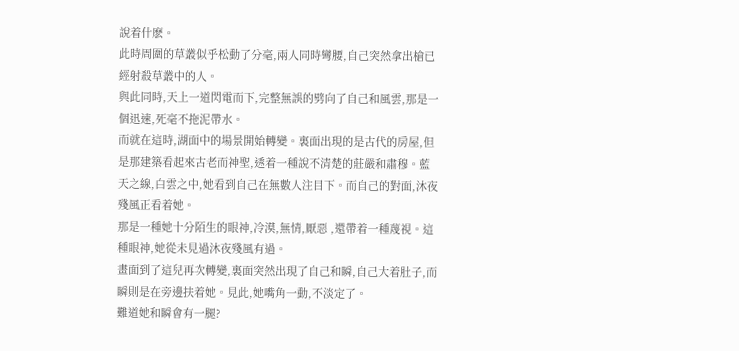說着什麽。
此時周圍的草叢似乎松動了分毫,兩人同時彎腰,自己突然拿出槍已經射殺草叢中的人。
與此同時,天上一道閃電而下,完整無誤的劈向了自己和風雲,那是一個迅速,死毫不拖泥帶水。
而就在這時,湖面中的場景開始轉變。裏面出現的是古代的房屋,但是那建築看起來古老而神聖,透着一種說不清楚的莊嚴和肅穆。藍天之線,白雲之中,她看到自己在無數人注目下。而自己的對面,沐夜殘風正看着她。
那是一種她十分陌生的眼神,冷漠,無情,厭惡 ,還帶着一種蔑視。這種眼神,她從未見過沐夜殘風有過。
畫面到了這兒再次轉變,裏面突然出現了自己和瞬,自己大着肚子,而瞬則是在旁邊扶着她。見此,她嘴角一動,不淡定了。
難道她和瞬會有一腿?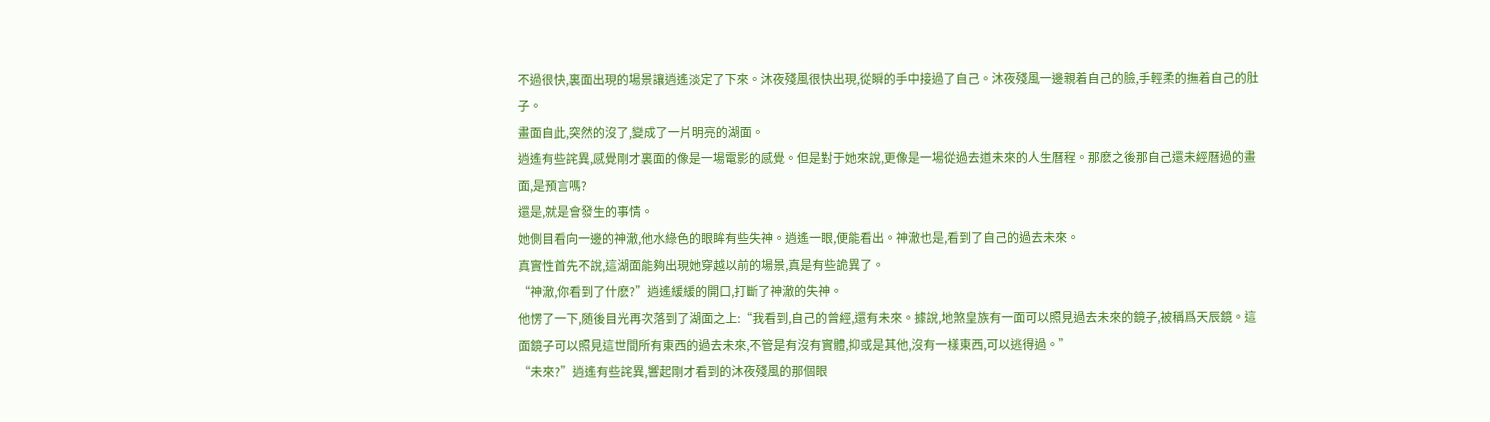不過很快,裏面出現的場景讓逍遙淡定了下來。沐夜殘風很快出現,從瞬的手中接過了自己。沐夜殘風一邊親着自己的臉,手輕柔的撫着自己的肚子。
畫面自此,突然的沒了,變成了一片明亮的湖面。
逍遙有些詫異,感覺剛才裏面的像是一場電影的感覺。但是對于她來說,更像是一場從過去道未來的人生曆程。那麽之後那自己還未經曆過的畫面,是預言嗎?
還是,就是會發生的事情。
她側目看向一邊的神澈,他水綠色的眼眸有些失神。逍遙一眼,便能看出。神澈也是,看到了自己的過去未來。
真實性首先不說,這湖面能夠出現她穿越以前的場景,真是有些詭異了。
“神澈,你看到了什麽?”逍遙緩緩的開口,打斷了神澈的失神。
他愣了一下,随後目光再次落到了湖面之上:“我看到,自己的曾經,還有未來。據說,地煞皇族有一面可以照見過去未來的鏡子,被稱爲天辰鏡。這面鏡子可以照見這世間所有東西的過去未來,不管是有沒有實體,抑或是其他,沒有一樣東西,可以逃得過。”
“未來?”逍遙有些詫異,響起剛才看到的沐夜殘風的那個眼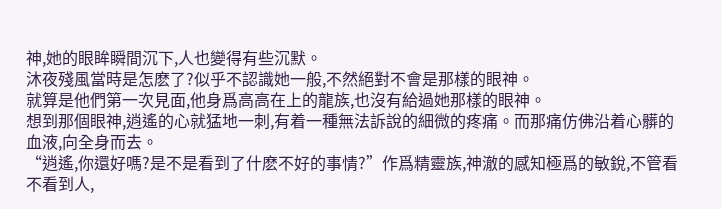神,她的眼眸瞬間沉下,人也變得有些沉默。
沐夜殘風當時是怎麽了?似乎不認識她一般,不然絕對不會是那樣的眼神。
就算是他們第一次見面,他身爲高高在上的龍族,也沒有給過她那樣的眼神。
想到那個眼神,逍遙的心就猛地一刺,有着一種無法訴說的細微的疼痛。而那痛仿佛沿着心髒的血液,向全身而去。
“逍遙,你還好嗎?是不是看到了什麽不好的事情?”作爲精靈族,神澈的感知極爲的敏銳,不管看不看到人,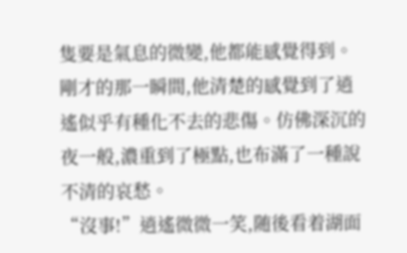隻要是氣息的微變,他都能感覺得到。
剛才的那一瞬間,他清楚的感覺到了逍遙似乎有種化不去的悲傷。仿佛深沉的夜一般,濃重到了極點,也布滿了一種說不清的哀愁。
“沒事!”逍遙微微一笑,随後看着湖面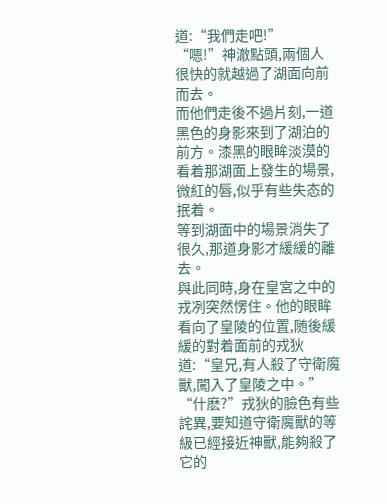道:“我們走吧!”
“嗯!”神澈點頭,兩個人很快的就越過了湖面向前而去。
而他們走後不過片刻,一道黑色的身影來到了湖泊的前方。漆黑的眼眸淡漠的看着那湖面上發生的場景,微紅的唇,似乎有些失态的抿着。
等到湖面中的場景消失了很久,那道身影才緩緩的離去。
與此同時,身在皇宮之中的戎冽突然愣住。他的眼眸看向了皇陵的位置,随後緩緩的對着面前的戎狄道:“皇兄,有人殺了守衛魔獸,闖入了皇陵之中。”
“什麽?”戎狄的臉色有些詫異,要知道守衛魔獸的等級已經接近神獸,能夠殺了它的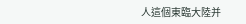人這個東臨大陸并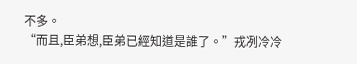不多。
“而且,臣弟想,臣弟已經知道是誰了。”戎冽冷冷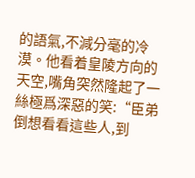的語氣,不減分毫的冷漠。他看着皇陵方向的天空,嘴角突然隆起了一絲極爲深惡的笑:“臣弟倒想看看這些人,到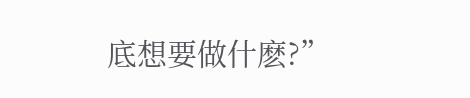底想要做什麽?”